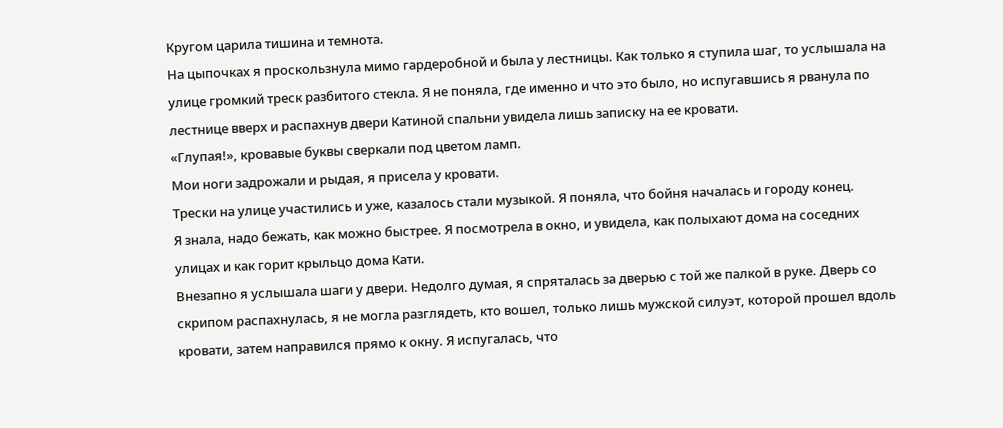Кругом царила тишина и темнота.
На цыпочках я проскользнула мимо гардеробной и была у лестницы. Как только я ступила шаг, то услышала на улице громкий треск разбитого стекла. Я не поняла, где именно и что это было, но испугавшись я рванула по лестнице вверх и распахнув двери Катиной спальни увидела лишь записку на ее кровати.
«Глупая!», кровавые буквы сверкали под цветом ламп.
Мои ноги задрожали и рыдая, я присела у кровати.
Трески на улице участились и уже, казалось стали музыкой. Я поняла, что бойня началась и городу конец.
Я знала, надо бежать, как можно быстрее. Я посмотрела в окно, и увидела, как полыхают дома на соседних улицах и как горит крыльцо дома Кати.
Внезапно я услышала шаги у двери. Недолго думая, я спряталась за дверью с той же палкой в руке. Дверь со скрипом распахнулась, я не могла разглядеть, кто вошел, только лишь мужской силуэт, которой прошел вдоль кровати, затем направился прямо к окну. Я испугалась, что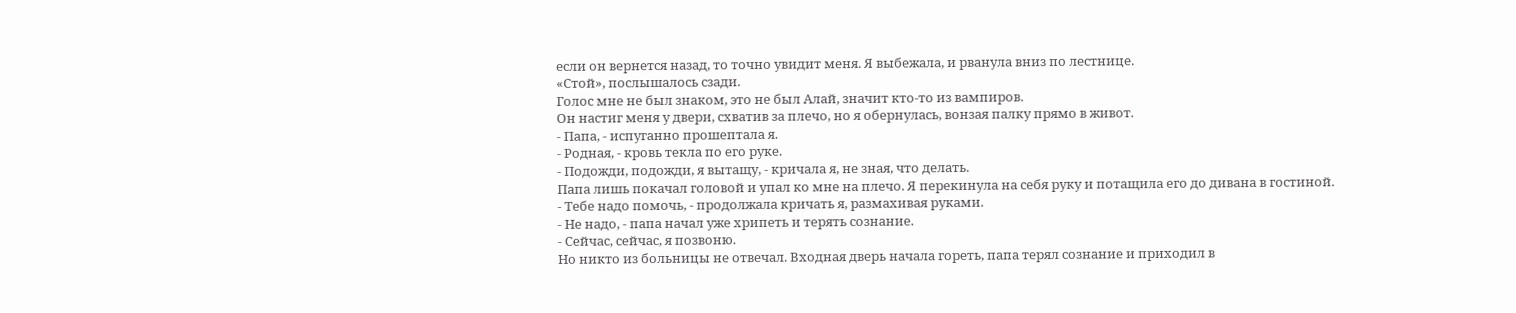если он вернется назад, то точно увидит меня. Я выбежала, и рванула вниз по лестнице.
«Стой», послышалось сзади.
Голос мне не был знаком, это не был Алай, значит кто-то из вампиров.
Он настиг меня у двери, схватив за плечо, но я обернулась, вонзая палку прямо в живот.
- Папа, - испуганно прошептала я.
- Родная, - кровь текла по его руке.
- Подожди, подожди, я вытащу, - кричала я, не зная, что делать.
Папа лишь покачал головой и упал ко мне на плечо. Я перекинула на себя руку и потащила его до дивана в гостиной.
- Тебе надо помочь, - продолжала кричать я, размахивая руками.
- Не надо, - папа начал уже хрипеть и терять сознание.
- Сейчас, сейчас, я позвоню.
Но никто из больницы не отвечал. Входная дверь начала гореть, папа терял сознание и приходил в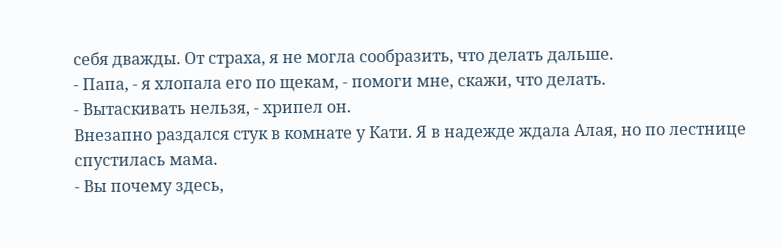себя дважды. От страха, я не могла сообразить, что делать дальше.
- Папа, - я хлопала его по щекам, - помоги мне, скажи, что делать.
- Вытаскивать нельзя, - хрипел он.
Внезапно раздался стук в комнате у Кати. Я в надежде ждала Алая, но по лестнице спустилась мама.
- Вы почему здесь,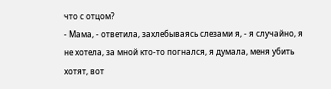что с отцом?
- Мама, - ответила, захлебываясь слезами я, - я случайно, я не хотела, за мной кто-то погнался, я думала, меня убить хотят, вот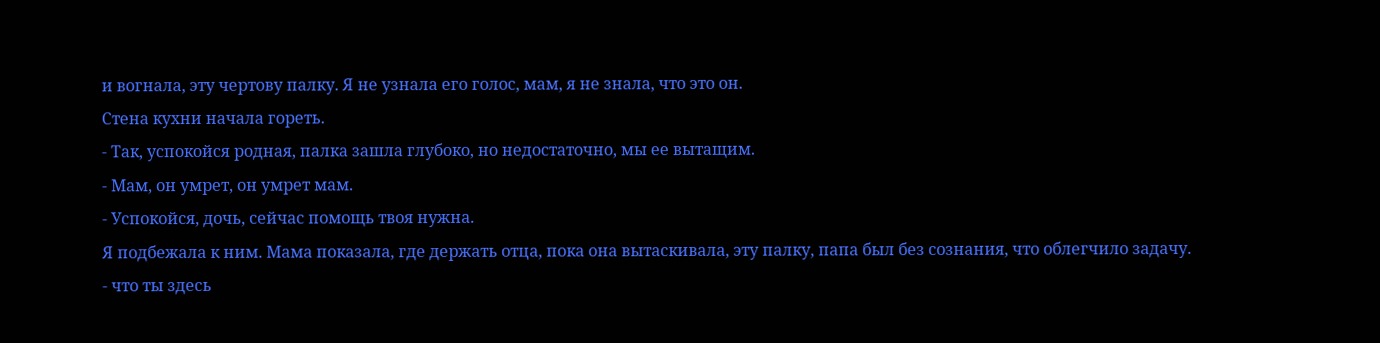и вогнала, эту чертову палку. Я не узнала его голос, мам, я не знала, что это он.
Стена кухни начала гореть.
- Так, успокойся родная, палка зашла глубоко, но недостаточно, мы ее вытащим.
- Мам, он умрет, он умрет мам.
- Успокойся, дочь, сейчас помощь твоя нужна.
Я подбежала к ним. Мама показала, где держать отца, пока она вытаскивала, эту палку, папа был без сознания, что облегчило задачу.
- что ты здесь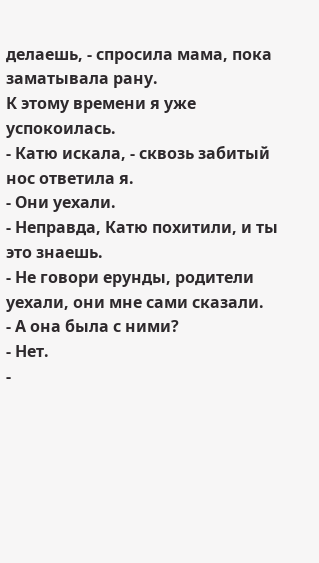делаешь, - спросила мама, пока заматывала рану.
К этому времени я уже успокоилась.
- Катю искала, - сквозь забитый нос ответила я.
- Они уехали.
- Неправда, Катю похитили, и ты это знаешь.
- Не говори ерунды, родители уехали, они мне сами сказали.
- А она была с ними?
- Нет.
-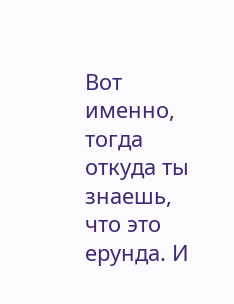Вот именно, тогда откуда ты знаешь, что это ерунда. И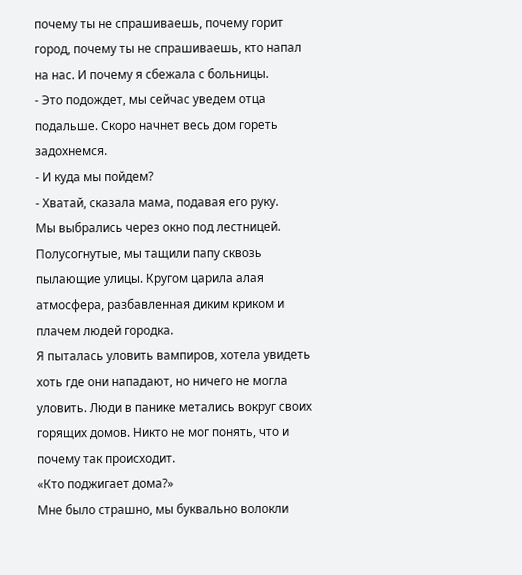почему ты не спрашиваешь, почему горит город, почему ты не спрашиваешь, кто напал на нас. И почему я сбежала с больницы.
- Это подождет, мы сейчас уведем отца подальше. Скоро начнет весь дом гореть задохнемся.
- И куда мы пойдем?
- Хватай, сказала мама, подавая его руку.
Мы выбрались через окно под лестницей.
Полусогнутые, мы тащили папу сквозь пылающие улицы. Кругом царила алая атмосфера, разбавленная диким криком и плачем людей городка.
Я пыталась уловить вампиров, хотела увидеть хоть где они нападают, но ничего не могла уловить. Люди в панике метались вокруг своих горящих домов. Никто не мог понять, что и почему так происходит.
«Кто поджигает дома?»
Мне было страшно, мы буквально волокли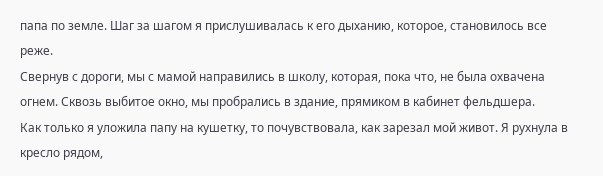папа по земле. Шаг за шагом я прислушивалась к его дыханию, которое, становилось все реже.
Свернув с дороги, мы с мамой направились в школу, которая, пока что, не была охвачена огнем. Сквозь выбитое окно, мы пробрались в здание, прямиком в кабинет фельдшера.
Как только я уложила папу на кушетку, то почувствовала, как зарезал мой живот. Я рухнула в кресло рядом,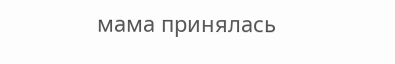мама принялась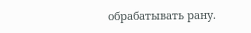обрабатывать рану.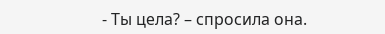- Ты цела? – спросила она.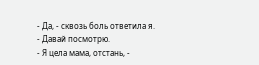- Да, - сквозь боль ответила я.
- Давай посмотрю.
- Я цела мама, отстань, -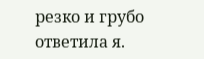резко и грубо ответила я.